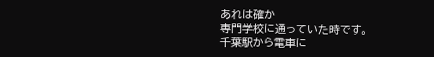あれは確か
専門学校に通っていた時です。
千葉駅から電車に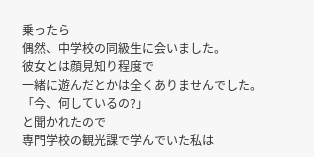乗ったら
偶然、中学校の同級生に会いました。
彼女とは顔見知り程度で
一緒に遊んだとかは全くありませんでした。
「今、何しているの?」
と聞かれたので
専門学校の観光課で学んでいた私は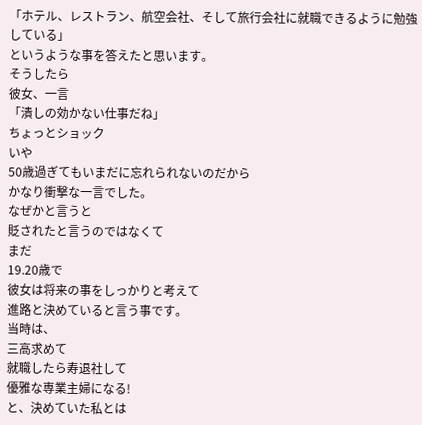「ホテル、レストラン、航空会社、そして旅行会社に就職できるように勉強している」
というような事を答えたと思います。
そうしたら
彼女、一言
「潰しの効かない仕事だね」
ちょっとショック
いや
50歳過ぎてもいまだに忘れられないのだから
かなり衝撃な一言でした。
なぜかと言うと
貶されたと言うのではなくて
まだ
19.20歳で
彼女は将来の事をしっかりと考えて
進路と決めていると言う事です。
当時は、
三高求めて
就職したら寿退社して
優雅な専業主婦になる!
と、決めていた私とは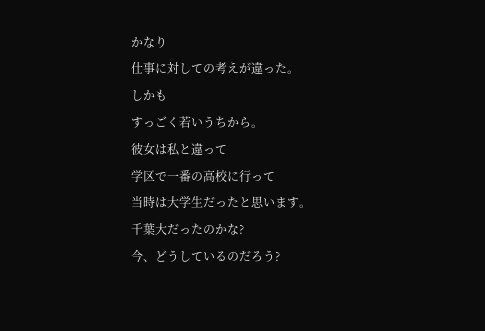かなり
仕事に対しての考えが違った。
しかも
すっごく若いうちから。
彼女は私と違って
学区で一番の高校に行って
当時は大学生だったと思います。
千葉大だったのかな?
今、どうしているのだろう?